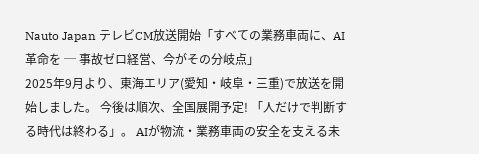Nauto Japan テレビCM放送開始「すべての業務車両に、AI革命を ─ 事故ゼロ経営、今がその分岐点」
2025年9月より、東海エリア(愛知・岐阜・三重)で放送を開始しました。 今後は順次、全国展開予定! 「人だけで判断する時代は終わる」。 AIが物流・業務車両の安全を支える未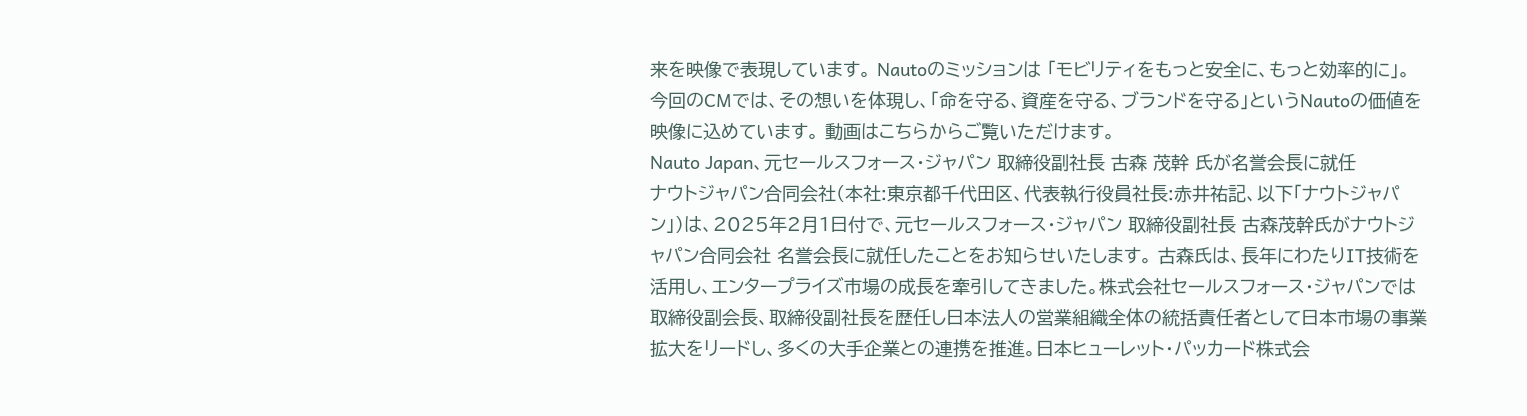来を映像で表現しています。 Nautoのミッションは 「モビリティをもっと安全に、もっと効率的に」。 今回のCMでは、その想いを体現し、「命を守る、資産を守る、ブランドを守る」というNautoの価値を映像に込めています。 動画はこちらからご覧いただけます。
Nauto Japan、元セールスフォース・ジャパン 取締役副社長 古森 茂幹 氏が名誉会長に就任
ナウトジャパン合同会社(本社:東京都千代田区、代表執行役員社長:赤井祐記、以下「ナウトジャパン」)は、2025年2月1日付で、元セールスフォース・ジャパン 取締役副社長 古森茂幹氏がナウトジャパン合同会社 名誉会長に就任したことをお知らせいたします。 古森氏は、長年にわたりIT技術を活用し、エンタープライズ市場の成長を牽引してきました。株式会社セールスフォース・ジャパンでは取締役副会長、取締役副社長を歴任し日本法人の営業組織全体の統括責任者として日本市場の事業拡大をリードし、多くの大手企業との連携を推進。日本ヒューレット・パッカード株式会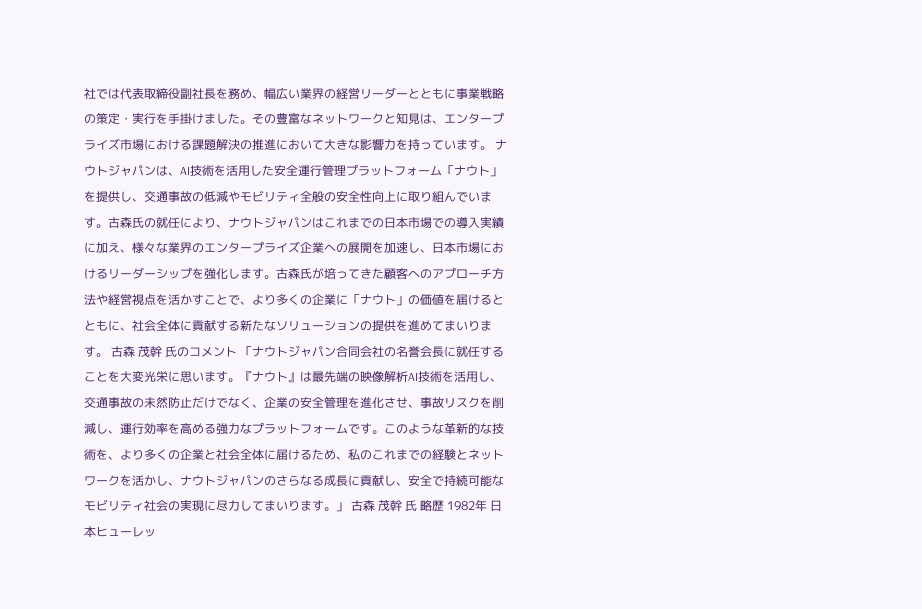社では代表取締役副社長を務め、幅広い業界の経営リーダーとともに事業戦略の策定・実行を手掛けました。その豊富なネットワークと知見は、エンタープライズ市場における課題解決の推進において大きな影響力を持っています。 ナウトジャパンは、AI技術を活用した安全運行管理プラットフォーム「ナウト」を提供し、交通事故の低減やモビリティ全般の安全性向上に取り組んでいます。古森氏の就任により、ナウトジャパンはこれまでの日本市場での導入実績に加え、様々な業界のエンタープライズ企業への展開を加速し、日本市場におけるリーダーシップを強化します。古森氏が培ってきた顧客へのアプローチ方法や経営視点を活かすことで、より多くの企業に「ナウト」の価値を届けるとともに、社会全体に貢献する新たなソリューションの提供を進めてまいります。 古森 茂幹 氏のコメント 「ナウトジャパン合同会社の名誉会長に就任することを大変光栄に思います。『ナウト』は最先端の映像解析AI技術を活用し、交通事故の未然防止だけでなく、企業の安全管理を進化させ、事故リスクを削減し、運行効率を高める強力なプラットフォームです。このような革新的な技術を、より多くの企業と社会全体に届けるため、私のこれまでの経験とネットワークを活かし、ナウトジャパンのさらなる成長に貢献し、安全で持続可能なモビリティ社会の実現に尽力してまいります。」 古森 茂幹 氏 略歴 1982年 日本ヒューレッ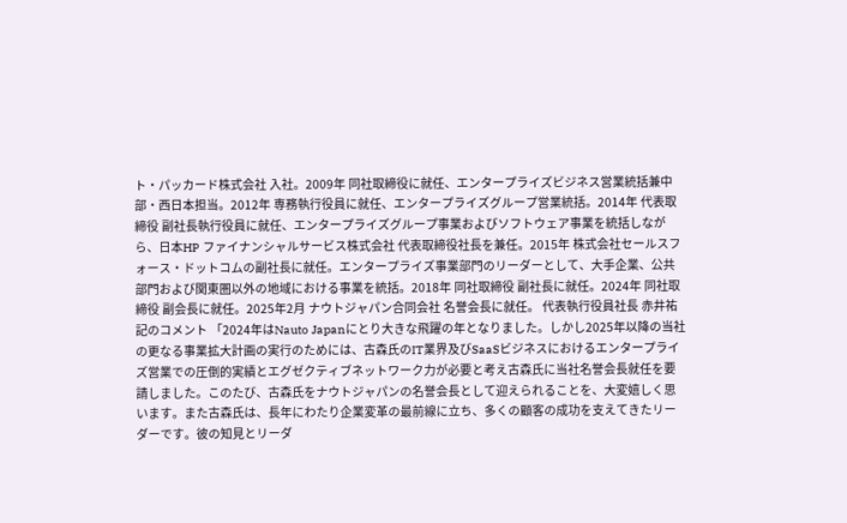ト・パッカード株式会社 入社。2009年 同社取締役に就任、エンタープライズビジネス営業統括兼中部・西日本担当。2012年 専務執行役員に就任、エンタープライズグループ営業統括。2014年 代表取締役 副社長執行役員に就任、エンタープライズグループ事業およびソフトウェア事業を統括しながら、日本HP ファイナンシャルサービス株式会社 代表取締役社長を兼任。2015年 株式会社セールスフォース・ドットコムの副社長に就任。エンタープライズ事業部門のリーダーとして、大手企業、公共部門および関東圏以外の地域における事業を統括。2018年 同社取締役 副社長に就任。2024年 同社取締役 副会長に就任。2025年2月 ナウトジャパン合同会社 名誉会長に就任。 代表執行役員社長 赤井祐記のコメント 「2024年はNauto Japanにとり大きな飛躍の年となりました。しかし2025年以降の当社の更なる事業拡大計画の実行のためには、古森氏のIT業界及びSaaSビジネスにおけるエンタープライズ営業での圧倒的実績とエグゼクティブネットワーク力が必要と考え古森氏に当社名誉会長就任を要請しました。このたび、古森氏をナウトジャパンの名誉会長として迎えられることを、大変嬉しく思います。また古森氏は、長年にわたり企業変革の最前線に立ち、多くの顧客の成功を支えてきたリーダーです。彼の知見とリーダ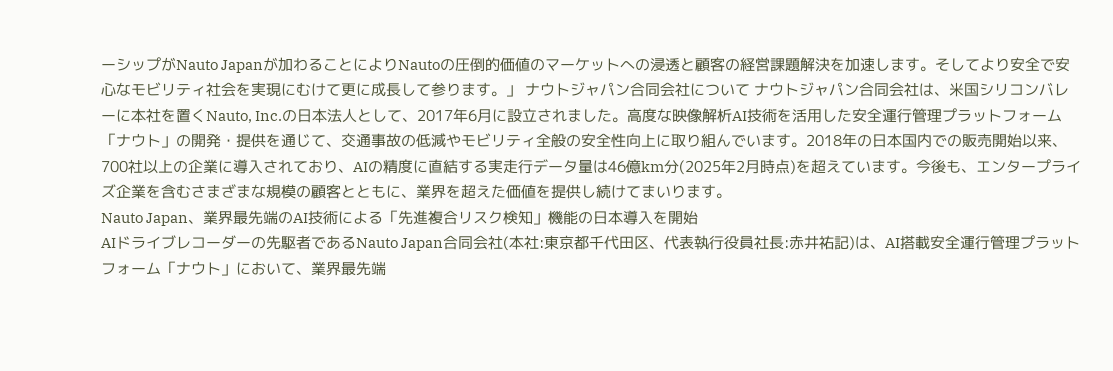ーシップがNauto Japanが加わることによりNautoの圧倒的価値のマーケットへの浸透と顧客の経営課題解決を加速します。そしてより安全で安心なモビリティ社会を実現にむけて更に成長して参ります。」 ナウトジャパン合同会社について ナウトジャパン合同会社は、米国シリコンバレーに本社を置くNauto, Inc.の日本法人として、2017年6月に設立されました。高度な映像解析AI技術を活用した安全運行管理プラットフォーム「ナウト」の開発・提供を通じて、交通事故の低減やモビリティ全般の安全性向上に取り組んでいます。2018年の日本国内での販売開始以来、700社以上の企業に導入されており、AIの精度に直結する実走行データ量は46億km分(2025年2月時点)を超えています。今後も、エンタープライズ企業を含むさまざまな規模の顧客とともに、業界を超えた価値を提供し続けてまいります。
Nauto Japan、業界最先端のAI技術による「先進複合リスク検知」機能の日本導入を開始
AIドライブレコーダーの先駆者であるNauto Japan合同会社(本社:東京都千代田区、代表執行役員社長:赤井祐記)は、AI搭載安全運行管理プラットフォーム「ナウト」において、業界最先端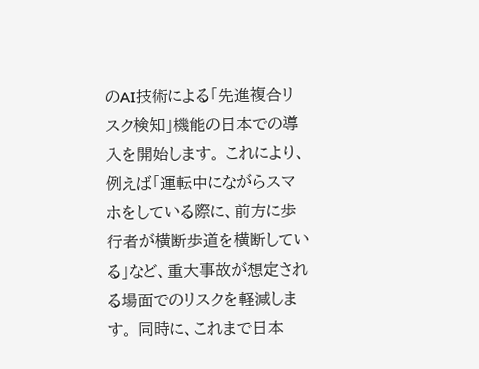のAI技術による「先進複合リスク検知」機能の日本での導入を開始します。 これにより、例えば「運転中にながらスマホをしている際に、前方に歩行者が横断歩道を横断している」など、重大事故が想定される場面でのリスクを軽減します。 同時に、これまで日本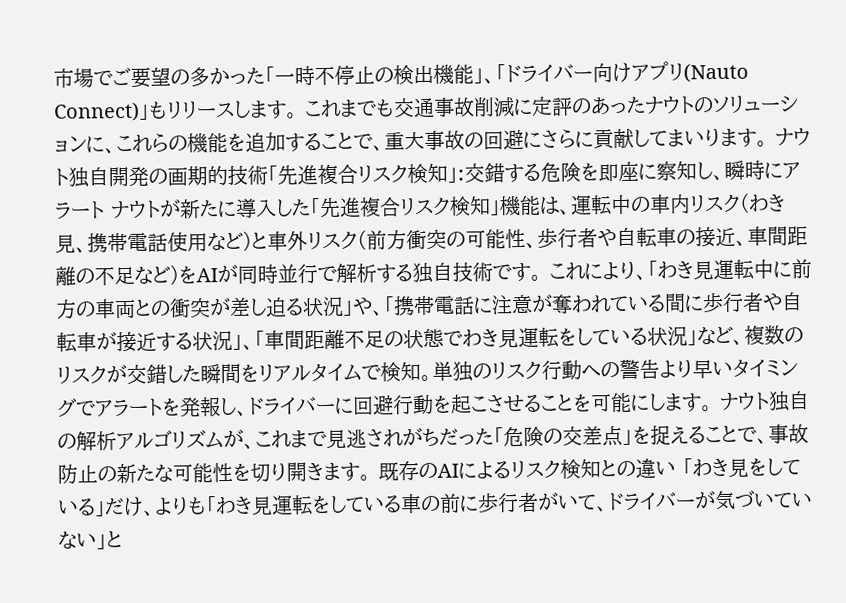市場でご要望の多かった「一時不停止の検出機能」、「ドライバー向けアプリ(Nauto Connect)」もリリースします。 これまでも交通事故削減に定評のあったナウトのソリューションに、これらの機能を追加することで、重大事故の回避にさらに貢献してまいります。 ナウト独自開発の画期的技術「先進複合リスク検知」:交錯する危険を即座に察知し、瞬時にアラート ナウトが新たに導入した「先進複合リスク検知」機能は、運転中の車内リスク(わき見、携帯電話使用など)と車外リスク(前方衝突の可能性、歩行者や自転車の接近、車間距離の不足など)をAIが同時並行で解析する独自技術です。 これにより、「わき見運転中に前方の車両との衝突が差し迫る状況」や、「携帯電話に注意が奪われている間に歩行者や自転車が接近する状況」、「車間距離不足の状態でわき見運転をしている状況」など、複数のリスクが交錯した瞬間をリアルタイムで検知。単独のリスク行動への警告より早いタイミングでアラートを発報し、ドライバーに回避行動を起こさせることを可能にします。 ナウト独自の解析アルゴリズムが、これまで見逃されがちだった「危険の交差点」を捉えることで、事故防止の新たな可能性を切り開きます。 既存のAIによるリスク検知との違い 「わき見をしている」だけ、よりも「わき見運転をしている車の前に歩行者がいて、ドライバーが気づいていない」と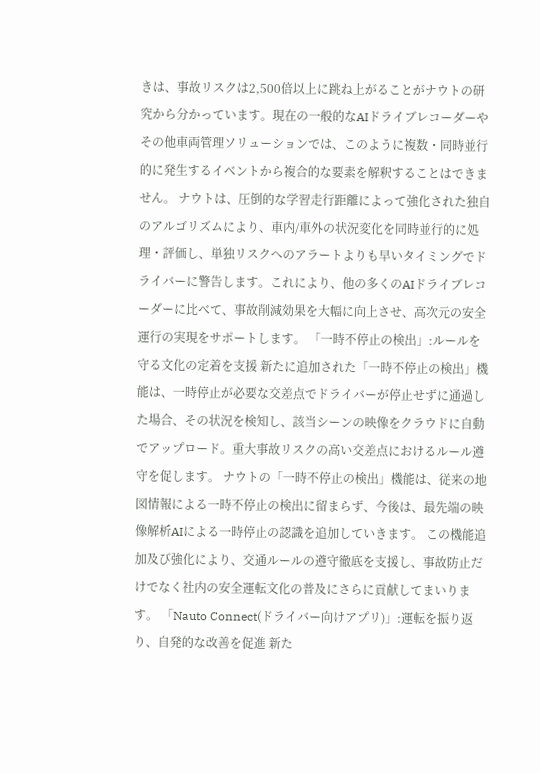きは、事故リスクは2,500倍以上に跳ね上がることがナウトの研究から分かっています。現在の一般的なAIドライブレコーダーやその他車両管理ソリューションでは、このように複数・同時並行的に発生するイベントから複合的な要素を解釈することはできません。 ナウトは、圧倒的な学習走行距離によって強化された独自のアルゴリズムにより、車内/車外の状況変化を同時並行的に処理・評価し、単独リスクへのアラートよりも早いタイミングでドライバーに警告します。これにより、他の多くのAIドライブレコーダーに比べて、事故削減効果を大幅に向上させ、高次元の安全運行の実現をサポートします。 「一時不停止の検出」:ルールを守る文化の定着を支援 新たに追加された「一時不停止の検出」機能は、一時停止が必要な交差点でドライバーが停止せずに通過した場合、その状況を検知し、該当シーンの映像をクラウドに自動でアップロード。重大事故リスクの高い交差点におけるルール遵守を促します。 ナウトの「一時不停止の検出」機能は、従来の地図情報による一時不停止の検出に留まらず、今後は、最先端の映像解析AIによる一時停止の認識を追加していきます。 この機能追加及び強化により、交通ルールの遵守徹底を支援し、事故防止だけでなく社内の安全運転文化の普及にさらに貢献してまいります。 「Nauto Connect(ドライバー向けアプリ)」:運転を振り返り、自発的な改善を促進 新た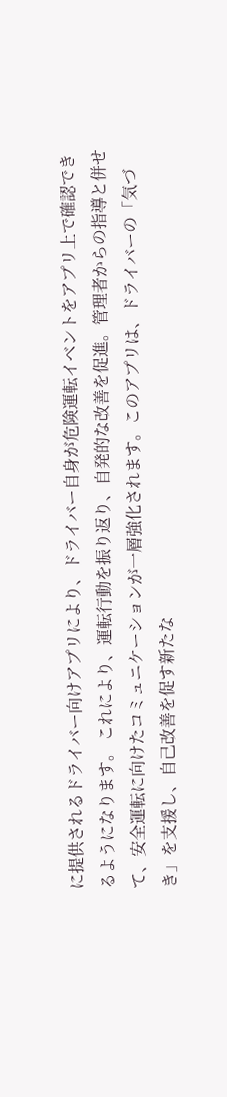に提供されるドライバー向けアプリにより、ドライバー自身が危険運転イベントをアプリ上で確認できるようになります。 これにより、運転行動を振り返り、自発的な改善を促進。管理者からの指導と併せて、安全運転に向けたコミュニケーションが一層強化されます。このアプリは、ドライバーの「気づき」を支援し、自己改善を促す新たな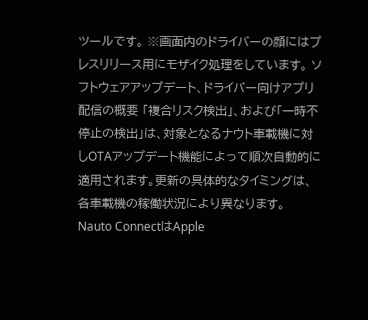ツールです。 ※画面内のドライバーの顔にはプレスリリース用にモザイク処理をしています。 ソフトウェアアップデート、ドライバー向けアプリ配信の概要 「複合リスク検出」、および「一時不停止の検出」は、対象となるナウト車載機に対しOTAアップデート機能によって順次自動的に適用されます。更新の具体的なタイミングは、各車載機の稼働状況により異なります。 Nauto ConnectはApple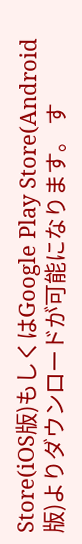Store(iOS版)もしくはGoogle Play Store(Android版)よりダウンロードが可能になります。 す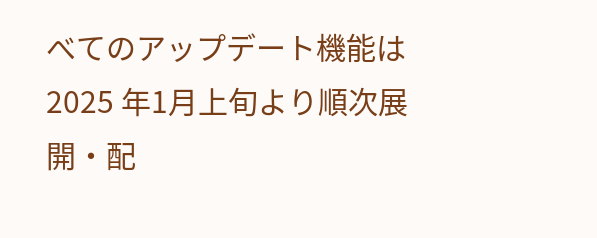べてのアップデート機能は2025 年1月上旬より順次展開・配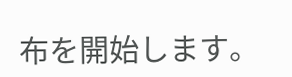布を開始します。